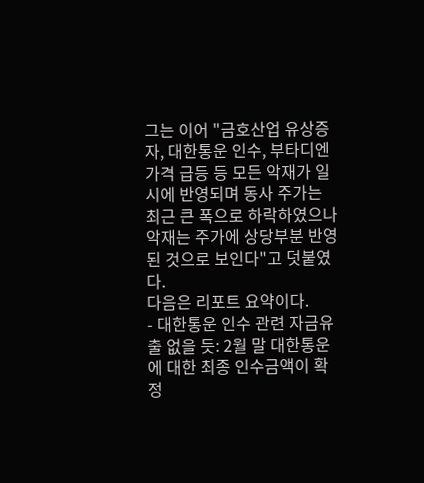그는 이어 "금호산업 유상증자, 대한통운 인수, 부타디엔 가격 급등 등 모든 악재가 일시에 반영되며 동사 주가는 최근 큰 폭으로 하락하였으나 악재는 주가에 상당부분 반영된 것으로 보인다"고 덧붙였다.
다음은 리포트 요약이다.
- 대한통운 인수 관련 자금유출 없을 듯: 2월 말 대한통운에 대한 최종 인수금액이 확정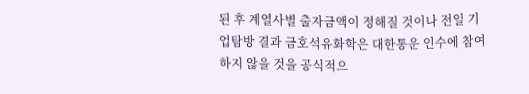된 후 계열사별 출자금액이 정해질 것이나 전일 기업탐방 결과 금호석유화학은 대한통운 인수에 참여하지 않을 것을 공식적으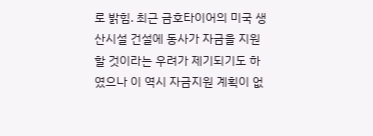로 밝힘. 최근 금호타이어의 미국 생산시설 건설에 동사가 자금을 지원할 것이라는 우려가 제기되기도 하였으나 이 역시 자금지원 계획이 없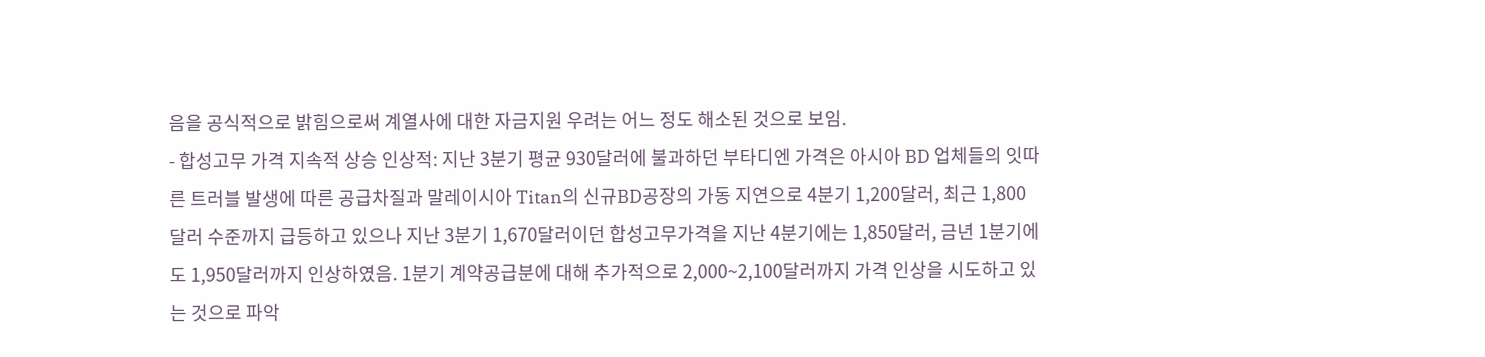음을 공식적으로 밝힘으로써 계열사에 대한 자금지원 우려는 어느 정도 해소된 것으로 보임.
- 합성고무 가격 지속적 상승 인상적: 지난 3분기 평균 930달러에 불과하던 부타디엔 가격은 아시아 BD 업체들의 잇따른 트러블 발생에 따른 공급차질과 말레이시아 Titan의 신규BD공장의 가동 지연으로 4분기 1,200달러, 최근 1,800달러 수준까지 급등하고 있으나 지난 3분기 1,670달러이던 합성고무가격을 지난 4분기에는 1,850달러, 금년 1분기에도 1,950달러까지 인상하였음. 1분기 계약공급분에 대해 추가적으로 2,000~2,100달러까지 가격 인상을 시도하고 있는 것으로 파악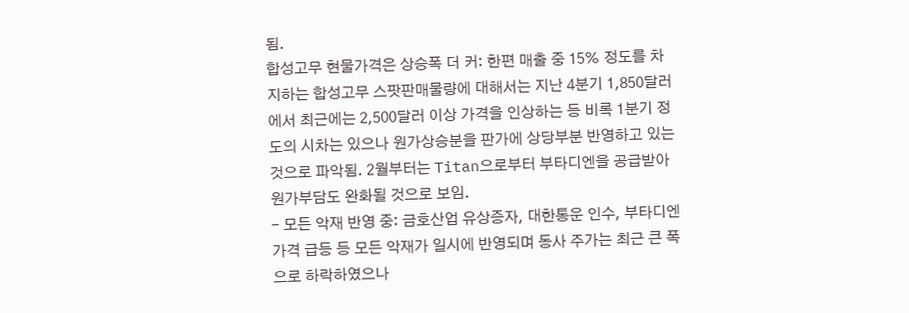됨.
합성고무 현물가격은 상승폭 더 커: 한편 매출 중 15% 정도를 차지하는 합성고무 스팟판매물량에 대해서는 지난 4분기 1,850달러에서 최근에는 2,500달러 이상 가격을 인상하는 등 비록 1분기 정도의 시차는 있으나 원가상승분을 판가에 상당부분 반영하고 있는 것으로 파악됨. 2월부터는 Titan으로부터 부타디엔을 공급받아 원가부담도 완화될 것으로 보임.
- 모든 악재 반영 중: 금호산업 유상증자, 대한통운 인수, 부타디엔 가격 급등 등 모든 악재가 일시에 반영되며 동사 주가는 최근 큰 폭으로 하락하였으나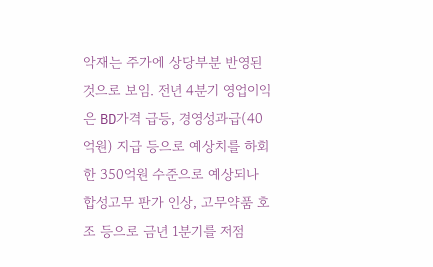악재는 주가에 상당부분 반영된 것으로 보임. 전년 4분기 영업이익은 BD가격 급등, 경영성과급(40억원) 지급 등으로 예상치를 하회한 350억원 수준으로 예상되나 합성고무 판가 인상, 고무약품 호조 등으로 금년 1분기를 저점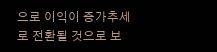으로 이익이 증가추세로 전환될 것으로 보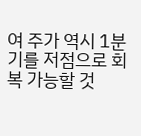여 주가 역시 1분기를 저점으로 회복 가능할 것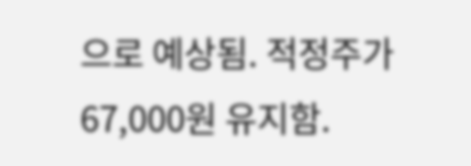으로 예상됨. 적정주가 67,000원 유지함.